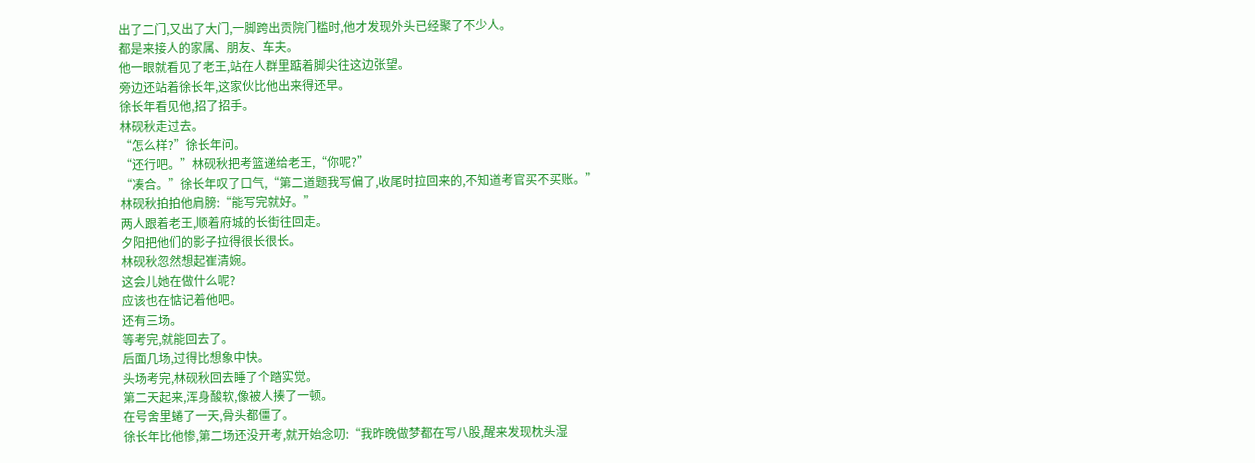出了二门,又出了大门,一脚跨出贡院门槛时,他才发现外头已经聚了不少人。
都是来接人的家属、朋友、车夫。
他一眼就看见了老王,站在人群里踮着脚尖往这边张望。
旁边还站着徐长年,这家伙比他出来得还早。
徐长年看见他,招了招手。
林砚秋走过去。
“怎么样?”徐长年问。
“还行吧。”林砚秋把考篮递给老王,“你呢?”
“凑合。”徐长年叹了口气,“第二道题我写偏了,收尾时拉回来的,不知道考官买不买账。”
林砚秋拍拍他肩膀:“能写完就好。”
两人跟着老王,顺着府城的长街往回走。
夕阳把他们的影子拉得很长很长。
林砚秋忽然想起崔清婉。
这会儿她在做什么呢?
应该也在惦记着他吧。
还有三场。
等考完,就能回去了。
后面几场,过得比想象中快。
头场考完,林砚秋回去睡了个踏实觉。
第二天起来,浑身酸软,像被人揍了一顿。
在号舍里蜷了一天,骨头都僵了。
徐长年比他惨,第二场还没开考,就开始念叨:“我昨晚做梦都在写八股,醒来发现枕头湿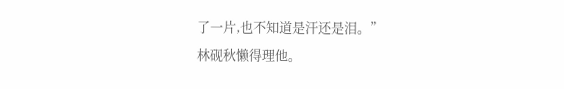了一片,也不知道是汗还是泪。”
林砚秋懒得理他。